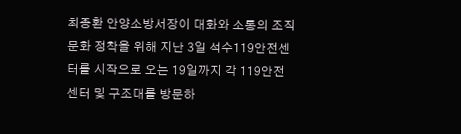최종환 안양소방서장이 대화와 소통의 조직문화 정착을 위해 지난 3일 석수119안전센터를 시작으로 오는 19일까지 각 119안전센터 및 구조대를 방문하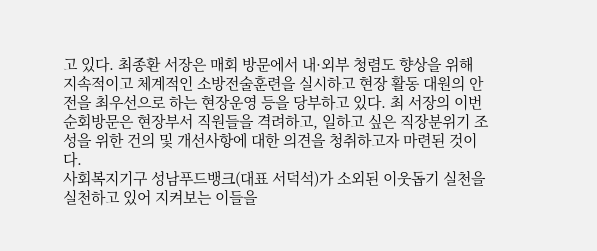고 있다. 최종환 서장은 매회 방문에서 내·외부 청렴도 향상을 위해 지속적이고 체계적인 소방전술훈련을 실시하고 현장 활동 대원의 안전을 최우선으로 하는 현장운영 등을 당부하고 있다. 최 서장의 이번 순회방문은 현장부서 직원들을 격려하고, 일하고 싶은 직장분위기 조성을 위한 건의 및 개선사항에 대한 의견을 청취하고자 마련된 것이다.
사회복지기구 성남푸드뱅크(대표 서덕석)가 소외된 이웃돕기 실천을 실천하고 있어 지켜보는 이들을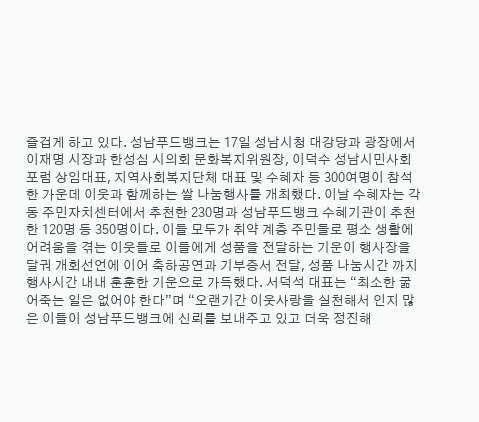즐겁게 하고 있다. 성남푸드뱅크는 17일 성남시청 대강당과 광장에서 이재명 시장과 한성심 시의회 문화복지위원장, 이덕수 성남시민사회포럼 상임대표, 지역사회복지단체 대표 및 수혜자 등 300여명이 참석한 가운데 이웃과 함께하는 쌀 나눔행사를 개최했다. 이날 수혜자는 각동 주민자치센터에서 추천한 230명과 성남푸드뱅크 수혜기관이 추천한 120명 등 350명이다. 이들 모두가 취약 계층 주민들로 평소 생활에 어려움을 겪는 이웃들로 이들에게 성품을 전달하는 기운이 행사장을 달궈 개회선언에 이어 축하공연과 기부증서 전달, 성품 나눔시간 까지 행사시간 내내 훈훈한 기운으로 가득했다. 서덕석 대표는 “최소한 굶어죽는 일은 없어야 한다”며 “오랜기간 이웃사랑을 실천해서 인지 많은 이들이 성남푸드뱅크에 신뢰를 보내주고 있고 더욱 정진해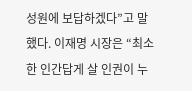성원에 보답하겠다”고 말했다. 이재명 시장은 “최소한 인간답게 살 인권이 누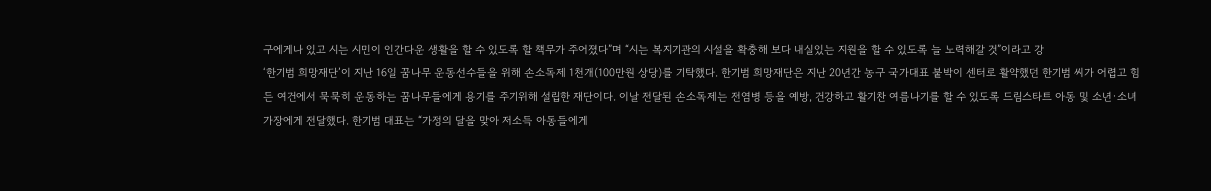구에게나 있고 시는 시민이 인간다운 생활을 할 수 있도록 할 책무가 주어졌다”며 “시는 복지기관의 시설을 확충해 보다 내실있는 지원을 할 수 있도록 늘 노력해갈 것”이라고 강
‘한기범 희망재단’이 지난 16일 꿈나무 운동선수들을 위해 손소독제 1천개(100만원 상당)를 기탁했다. 한기범 희망재단은 지난 20년간 농구 국가대표 붙박이 센터로 활약했던 한기범 씨가 어렵고 힘든 여건에서 묵묵히 운동하는 꿈나무들에게 용기를 주기위해 설립한 재단이다. 이날 전달된 손소독제는 전염병 등을 예방, 건강하고 활기찬 여름나기를 할 수 있도록 드림스타트 아동 및 소년·소녀가장에게 전달했다. 한기범 대표는 “가정의 달을 맞아 저소득 아동들에게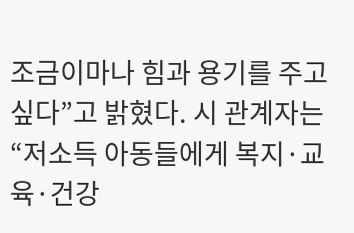조금이마나 힘과 용기를 주고 싶다”고 밝혔다. 시 관계자는 “저소득 아동들에게 복지·교육·건강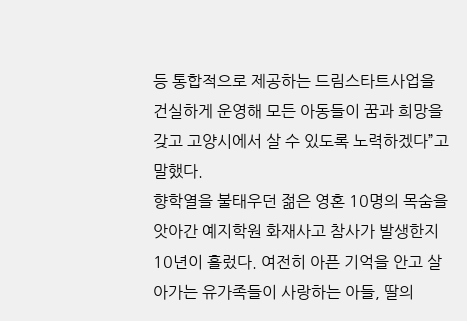등 통합적으로 제공하는 드림스타트사업을 건실하게 운영해 모든 아동들이 꿈과 희망을 갖고 고양시에서 살 수 있도록 노력하겠다”고 말했다.
향학열을 불태우던 젊은 영혼 10명의 목숨을 앗아간 예지학원 화재사고 참사가 발생한지 10년이 흘렀다. 여전히 아픈 기억을 안고 살아가는 유가족들이 사랑하는 아들, 딸의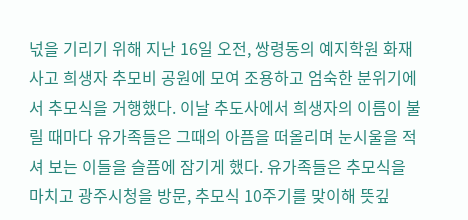넋을 기리기 위해 지난 16일 오전, 쌍령동의 예지학원 화재사고 희생자 추모비 공원에 모여 조용하고 엄숙한 분위기에서 추모식을 거행했다. 이날 추도사에서 희생자의 이름이 불릴 때마다 유가족들은 그때의 아픔을 떠올리며 눈시울을 적셔 보는 이들을 슬픔에 잠기게 했다. 유가족들은 추모식을 마치고 광주시청을 방문, 추모식 10주기를 맞이해 뜻깊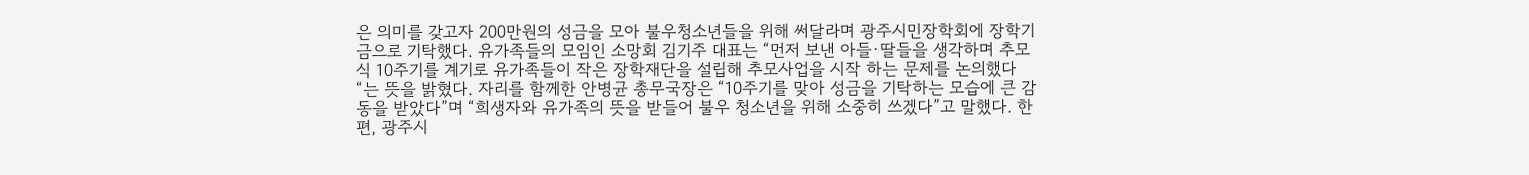은 의미를 갖고자 200만원의 성금을 모아 불우청소년들을 위해 써달라며 광주시민장학회에 장학기금으로 기탁했다. 유가족들의 모임인 소망회 김기주 대표는 “먼저 보낸 아들·딸들을 생각하며 추모식 10주기를 계기로 유가족들이 작은 장학재단을 설립해 추모사업을 시작 하는 문제를 논의했다“는 뜻을 밝혔다. 자리를 함께한 안병균 총무국장은 “10주기를 맞아 성금을 기탁하는 모습에 큰 감동을 받았다”며 “희생자와 유가족의 뜻을 받들어 불우 청소년을 위해 소중히 쓰겠다”고 말했다. 한편, 광주시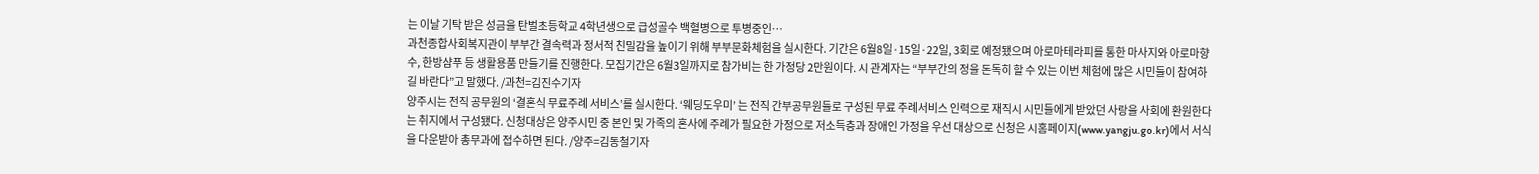는 이날 기탁 받은 성금을 탄벌초등학교 4학년생으로 급성골수 백혈병으로 투병중인…
과천종합사회복지관이 부부간 결속력과 정서적 친밀감을 높이기 위해 부부문화체험을 실시한다. 기간은 6월8일·15일·22일, 3회로 예정됐으며 아로마테라피를 통한 마사지와 아로마향수, 한방샴푸 등 생활용품 만들기를 진행한다. 모집기간은 6월3일까지로 참가비는 한 가정당 2만원이다. 시 관계자는 “부부간의 정을 돈독히 할 수 있는 이번 체험에 많은 시민들이 참여하길 바란다”고 말했다. /과천=김진수기자
양주시는 전직 공무원의 ‘결혼식 무료주례 서비스’를 실시한다. ‘웨딩도우미’ 는 전직 간부공무원들로 구성된 무료 주례서비스 인력으로 재직시 시민들에게 받았던 사랑을 사회에 환원한다는 취지에서 구성됐다. 신청대상은 양주시민 중 본인 및 가족의 혼사에 주례가 필요한 가정으로 저소득층과 장애인 가정을 우선 대상으로 신청은 시홈페이지(www.yangju.go.kr)에서 서식을 다운받아 총무과에 접수하면 된다. /양주=김동철기자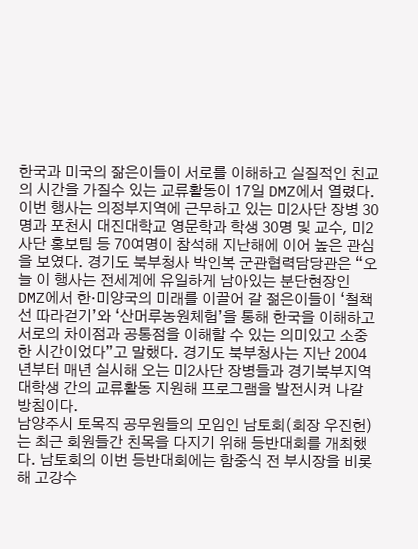한국과 미국의 잚은이들이 서로를 이해하고 실질적인 친교의 시간을 가질수 있는 교류활동이 17일 DMZ에서 열렸다. 이번 행사는 의정부지역에 근무하고 있는 미2사단 장병 30명과 포천시 대진대학교 영문학과 학생 30명 및 교수, 미2사단 홍보팀 등 70여명이 참석해 지난해에 이어 높은 관심을 보였다. 경기도 북부청사 박인복 군관협력담당관은 “오늘 이 행사는 전세계에 유일하게 남아있는 분단현장인 DMZ에서 한·미양국의 미래를 이끌어 갈 젊은이들이 ‘철책선 따라걷기’와 ‘산머루농원체험’을 통해 한국을 이해하고 서로의 차이점과 공통점을 이해할 수 있는 의미있고 소중한 시간이었다”고 말했다. 경기도 북부청사는 지난 2004년부터 매년 실시해 오는 미2사단 장병들과 경기북부지역 대학생 간의 교류활동 지원해 프로그램을 발전시켜 나갈 방침이다.
남양주시 토목직 공무원들의 모임인 남토회(회장 우진헌)는 최근 회원들간 친목을 다지기 위해 등반대회를 개최했다. 남토회의 이번 등반대회에는 함중식 전 부시장을 비롯해 고강수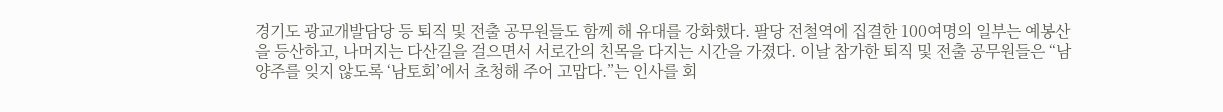경기도 광교개발담당 등 퇴직 및 전출 공무원들도 함께 해 유대를 강화했다. 팔당 전철역에 집결한 100여명의 일부는 예봉산을 등산하고, 나머지는 다산길을 걸으면서 서로간의 친목을 다지는 시간을 가졌다. 이날 참가한 퇴직 및 전출 공무원들은 “남양주를 잊지 않도록 ‘남토회’에서 초청해 주어 고맙다.”는 인사를 회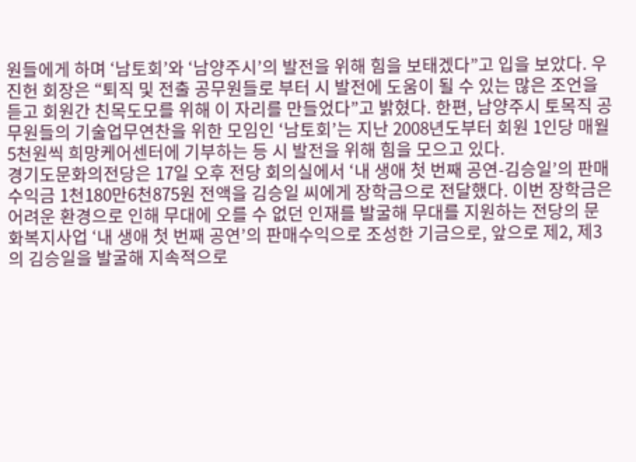원들에게 하며 ‘남토회’와 ‘남양주시’의 발전을 위해 힘을 보태겠다”고 입을 보았다. 우진헌 회장은 “퇴직 및 전출 공무원들로 부터 시 발전에 도움이 될 수 있는 많은 조언을 듣고 회원간 친목도모를 위해 이 자리를 만들었다”고 밝혔다. 한편, 남양주시 토목직 공무원들의 기술업무연찬을 위한 모임인 ‘남토회’는 지난 2008년도부터 회원 1인당 매월 5천원씩 희망케어센터에 기부하는 등 시 발전을 위해 힘을 모으고 있다.
경기도문화의전당은 17일 오후 전당 회의실에서 ‘내 생애 첫 번째 공연-김승일’의 판매 수익금 1천180만6천875원 전액을 김승일 씨에게 장학금으로 전달했다. 이번 장학금은 어려운 환경으로 인해 무대에 오를 수 없던 인재를 발굴해 무대를 지원하는 전당의 문화복지사업 ‘내 생애 첫 번째 공연’의 판매수익으로 조성한 기금으로, 앞으로 제2, 제3의 김승일을 발굴해 지속적으로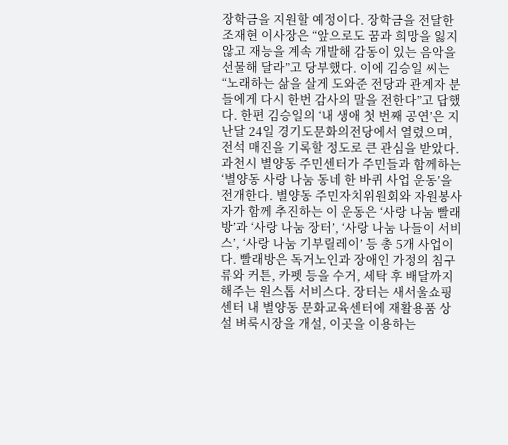장학금을 지원할 예정이다. 장학금을 전달한 조재현 이사장은 “앞으로도 꿈과 희망을 잃지 않고 재능을 계속 개발해 감동이 있는 음악을 선물해 달라”고 당부했다. 이에 김승일 씨는 “노래하는 삶을 살게 도와준 전당과 관계자 분들에게 다시 한번 감사의 말을 전한다”고 답했다. 한편 김승일의 ‘내 생애 첫 번째 공연’은 지난달 24일 경기도문화의전당에서 열렸으며, 전석 매진을 기록할 정도로 큰 관심을 받았다.
과천시 별양동 주민센터가 주민들과 함께하는 ‘별양동 사랑 나눔 동네 한 바퀴 사업 운동’을 전개한다. 별양동 주민자치위원회와 자원봉사자가 함께 추진하는 이 운동은 ‘사랑 나눔 빨래방’과 ‘사랑 나눔 장터’, ‘사랑 나눔 나들이 서비스’, ‘사랑 나눔 기부릴레이’ 등 총 5개 사업이다. 빨래방은 독거노인과 장애인 가정의 침구류와 커튼, 카펫 등을 수거, 세탁 후 배달까지 해주는 원스톱 서비스다. 장터는 새서울쇼핑센터 내 별양동 문화교육센터에 재활용품 상설 벼룩시장을 개설, 이곳을 이용하는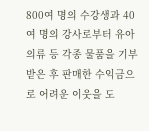800여 명의 수강생과 40여 명의 강사로부터 유아 의류 등 각종 물품을 기부 받은 후 판매한 수익금으로 어려운 이웃을 도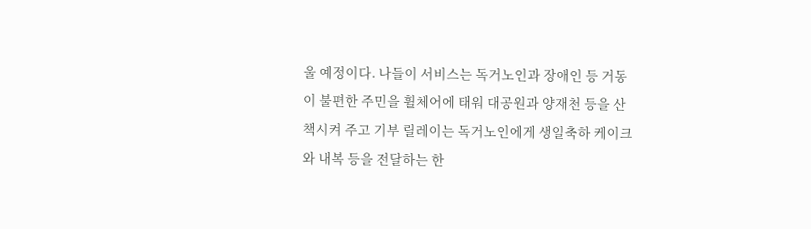울 예정이다. 나들이 서비스는 독거노인과 장애인 등 거동이 불편한 주민을 휠체어에 태워 대공원과 양재천 등을 산책시켜 주고 기부 릴레이는 독거노인에게 생일축하 케이크와 내복 등을 전달하는 한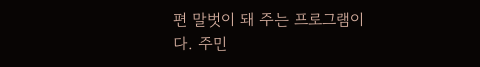편 말벗이 돼 주는 프로그램이다. 주민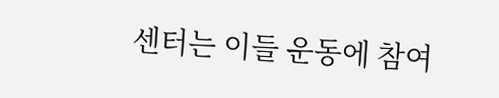센터는 이들 운동에 참여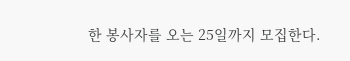한 봉사자를 오는 25일까지 모집한다.